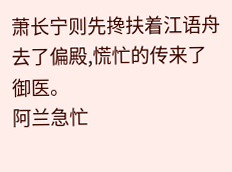萧长宁则先搀扶着江语舟去了偏殿,慌忙的传来了御医。
阿兰急忙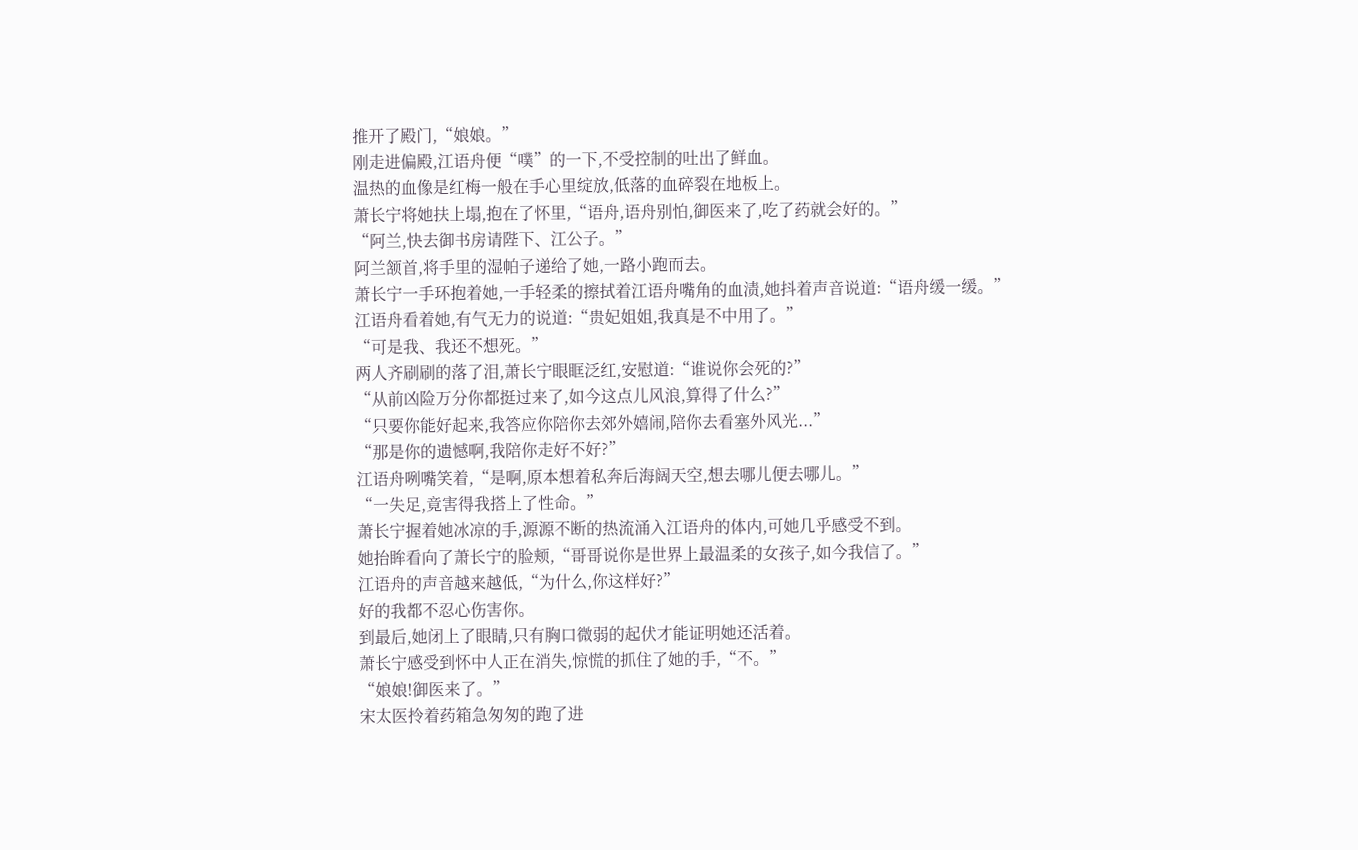推开了殿门,“娘娘。”
刚走进偏殿,江语舟便“噗”的一下,不受控制的吐出了鲜血。
温热的血像是红梅一般在手心里绽放,低落的血碎裂在地板上。
萧长宁将她扶上塌,抱在了怀里,“语舟,语舟别怕,御医来了,吃了药就会好的。”
“阿兰,快去御书房请陛下、江公子。”
阿兰颔首,将手里的湿帕子递给了她,一路小跑而去。
萧长宁一手环抱着她,一手轻柔的擦拭着江语舟嘴角的血渍,她抖着声音说道:“语舟缓一缓。”
江语舟看着她,有气无力的说道:“贵妃姐姐,我真是不中用了。”
“可是我、我还不想死。”
两人齐刷刷的落了泪,萧长宁眼眶泛红,安慰道:“谁说你会死的?”
“从前凶险万分你都挺过来了,如今这点儿风浪,算得了什么?”
“只要你能好起来,我答应你陪你去郊外嬉闹,陪你去看塞外风光...”
“那是你的遗憾啊,我陪你走好不好?”
江语舟咧嘴笑着,“是啊,原本想着私奔后海阔天空,想去哪儿便去哪儿。”
“一失足,竟害得我搭上了性命。”
萧长宁握着她冰凉的手,源源不断的热流涌入江语舟的体内,可她几乎感受不到。
她抬眸看向了萧长宁的脸颊,“哥哥说你是世界上最温柔的女孩子,如今我信了。”
江语舟的声音越来越低,“为什么,你这样好?”
好的我都不忍心伤害你。
到最后,她闭上了眼睛,只有胸口微弱的起伏才能证明她还活着。
萧长宁感受到怀中人正在消失,惊慌的抓住了她的手,“不。”
“娘娘!御医来了。”
宋太医拎着药箱急匆匆的跑了进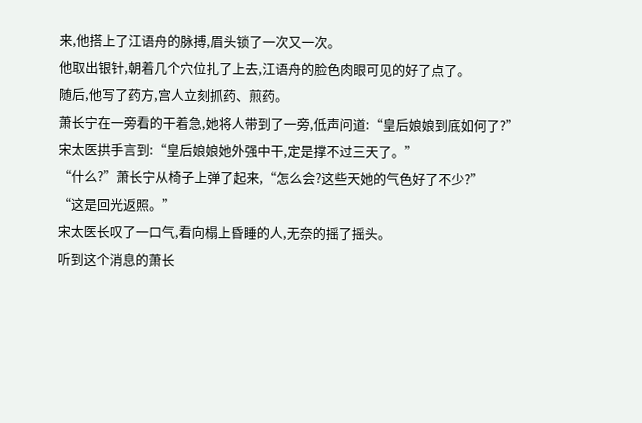来,他搭上了江语舟的脉搏,眉头锁了一次又一次。
他取出银针,朝着几个穴位扎了上去,江语舟的脸色肉眼可见的好了点了。
随后,他写了药方,宫人立刻抓药、煎药。
萧长宁在一旁看的干着急,她将人带到了一旁,低声问道:“皇后娘娘到底如何了?”
宋太医拱手言到:“皇后娘娘她外强中干,定是撑不过三天了。”
“什么?”萧长宁从椅子上弹了起来,“怎么会?这些天她的气色好了不少?”
“这是回光返照。”
宋太医长叹了一口气,看向榻上昏睡的人,无奈的摇了摇头。
听到这个消息的萧长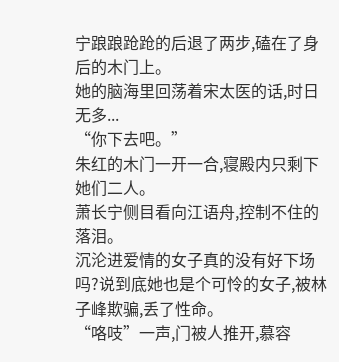宁踉踉跄跄的后退了两步,磕在了身后的木门上。
她的脑海里回荡着宋太医的话,时日无多...
“你下去吧。”
朱红的木门一开一合,寝殿内只剩下她们二人。
萧长宁侧目看向江语舟,控制不住的落泪。
沉沦进爱情的女子真的没有好下场吗?说到底她也是个可怜的女子,被林子峰欺骗,丢了性命。
“咯吱”一声,门被人推开,慕容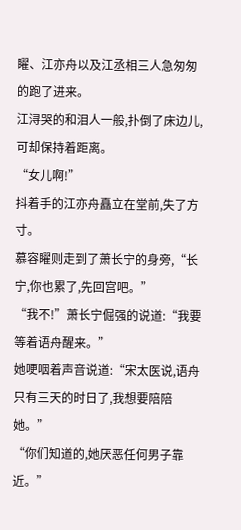矅、江亦舟以及江丞相三人急匆匆的跑了进来。
江浔哭的和泪人一般,扑倒了床边儿,可却保持着距离。
“女儿啊!”
抖着手的江亦舟矗立在堂前,失了方寸。
慕容矅则走到了萧长宁的身旁,“长宁,你也累了,先回宫吧。”
“我不!”萧长宁倔强的说道:“我要等着语舟醒来。”
她哽咽着声音说道:“宋太医说,语舟只有三天的时日了,我想要陪陪她。”
“你们知道的,她厌恶任何男子靠近。”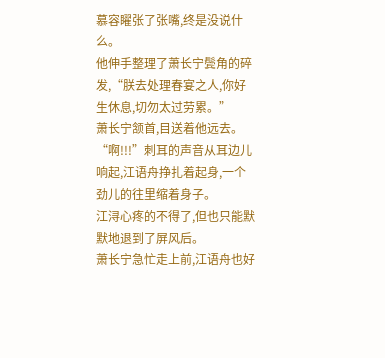慕容矅张了张嘴,终是没说什么。
他伸手整理了萧长宁鬓角的碎发,“朕去处理春宴之人,你好生休息,切勿太过劳累。”
萧长宁颔首,目送着他远去。
“啊!!!”刺耳的声音从耳边儿响起,江语舟挣扎着起身,一个劲儿的往里缩着身子。
江浔心疼的不得了,但也只能默默地退到了屏风后。
萧长宁急忙走上前,江语舟也好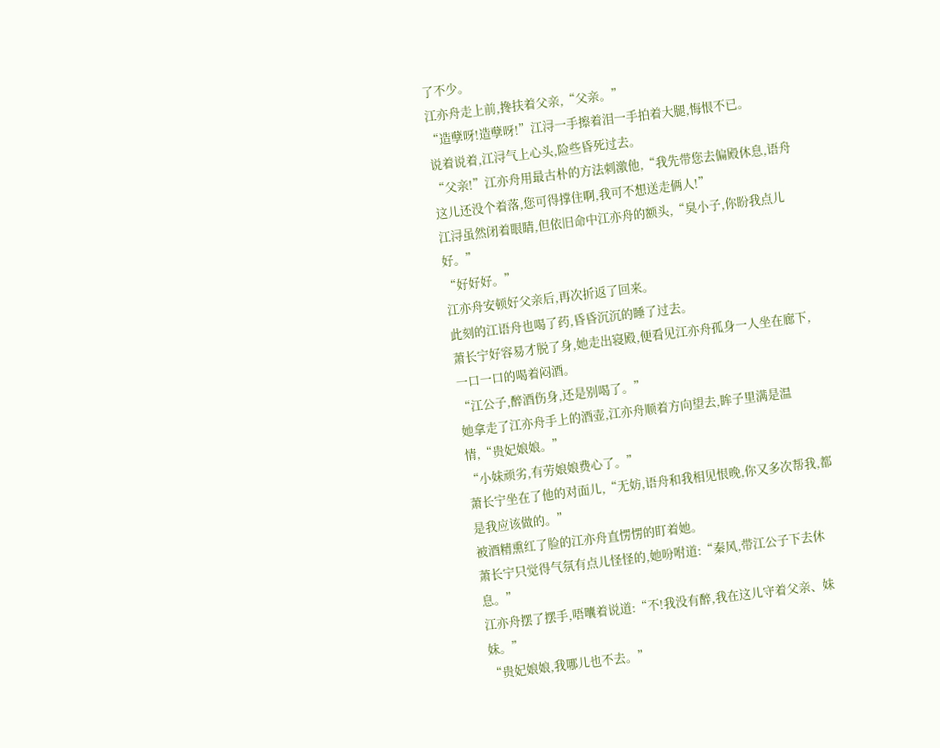了不少。
江亦舟走上前,搀扶着父亲,“父亲。”
“造孽呀!造孽呀!”江浔一手擦着泪一手拍着大腿,悔恨不已。
说着说着,江浔气上心头,险些昏死过去。
“父亲!”江亦舟用最古朴的方法刺激他,“我先带您去偏殿休息,语舟这儿还没个着落,您可得撑住啊,我可不想送走俩人!”
江浔虽然闭着眼睛,但依旧命中江亦舟的额头,“臭小子,你盼我点儿好。”
“好好好。”
江亦舟安顿好父亲后,再次折返了回来。
此刻的江语舟也喝了药,昏昏沉沉的睡了过去。
萧长宁好容易才脱了身,她走出寝殿,便看见江亦舟孤身一人坐在廊下,一口一口的喝着闷酒。
“江公子,醉酒伤身,还是别喝了。”
她拿走了江亦舟手上的酒壶,江亦舟顺着方向望去,眸子里满是温情,“贵妃娘娘。”
“小妹顽劣,有劳娘娘费心了。”
萧长宁坐在了他的对面儿,“无妨,语舟和我相见恨晚,你又多次帮我,都是我应该做的。”
被酒精熏红了脸的江亦舟直愣愣的盯着她。
萧长宁只觉得气氛有点儿怪怪的,她吩咐道:“秦风,带江公子下去休息。”
江亦舟摆了摆手,唔囔着说道:“不!我没有醉,我在这儿守着父亲、妹妹。”
“贵妃娘娘,我哪儿也不去。”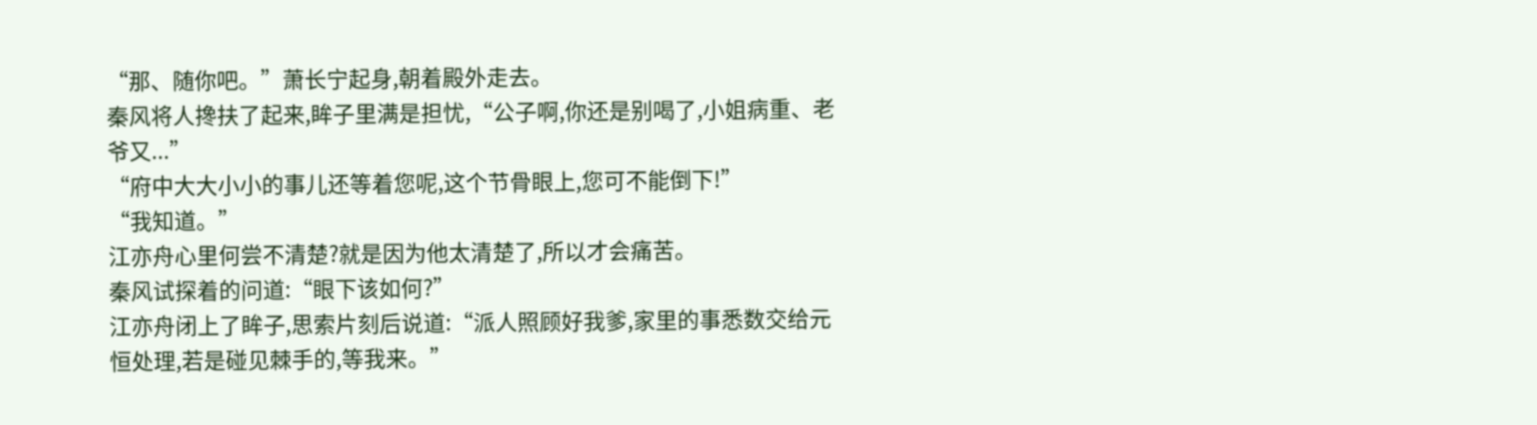“那、随你吧。”萧长宁起身,朝着殿外走去。
秦风将人搀扶了起来,眸子里满是担忧,“公子啊,你还是别喝了,小姐病重、老爷又...”
“府中大大小小的事儿还等着您呢,这个节骨眼上,您可不能倒下!”
“我知道。”
江亦舟心里何尝不清楚?就是因为他太清楚了,所以才会痛苦。
秦风试探着的问道:“眼下该如何?”
江亦舟闭上了眸子,思索片刻后说道:“派人照顾好我爹,家里的事悉数交给元恒处理,若是碰见棘手的,等我来。”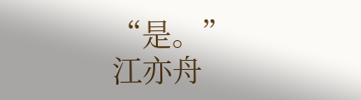“是。”
江亦舟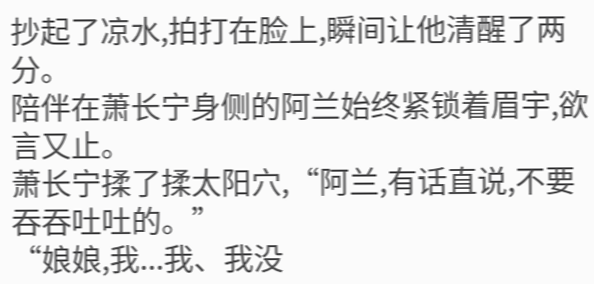抄起了凉水,拍打在脸上,瞬间让他清醒了两分。
陪伴在萧长宁身侧的阿兰始终紧锁着眉宇,欲言又止。
萧长宁揉了揉太阳穴,“阿兰,有话直说,不要吞吞吐吐的。”
“娘娘,我...我、我没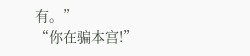有。”
“你在骗本宫!”